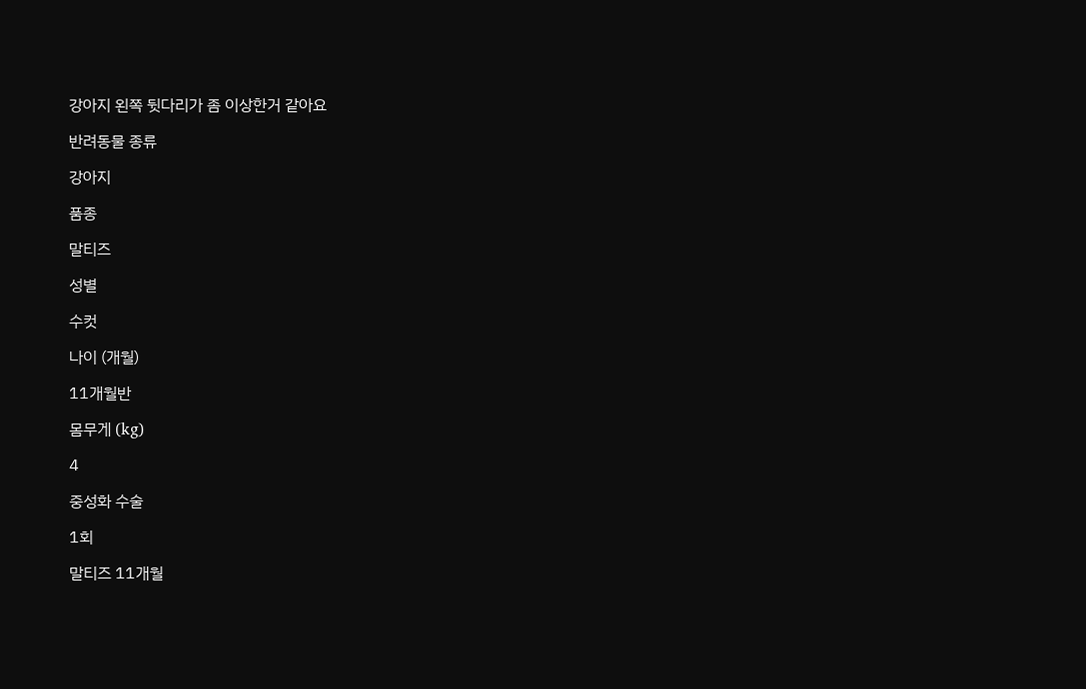강아지 왼쪽 뒷다리가 좀 이상한거 같아요

반려동물 종류

강아지

품종

말티즈

성별

수컷

나이 (개월)

11개월반

몸무게 (kg)

4

중성화 수술

1회

말티즈 11개월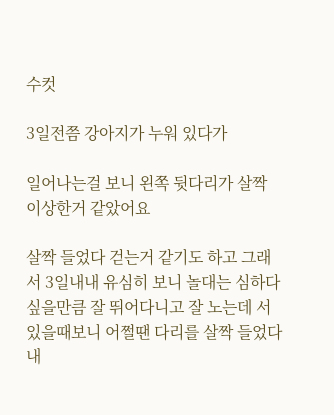수컷

3일전쯤 강아지가 누워 있다가

일어나는걸 보니 왼쪽 뒷다리가 살짝 이상한거 같았어요

살짝 들었다 걷는거 같기도 하고 그래서 3일내내 유심히 보니 놀대는 심하다싶을만큼 잘 뛰어다니고 잘 노는데 서있을때보니 어쩔땐 다리를 살짝 들었다 내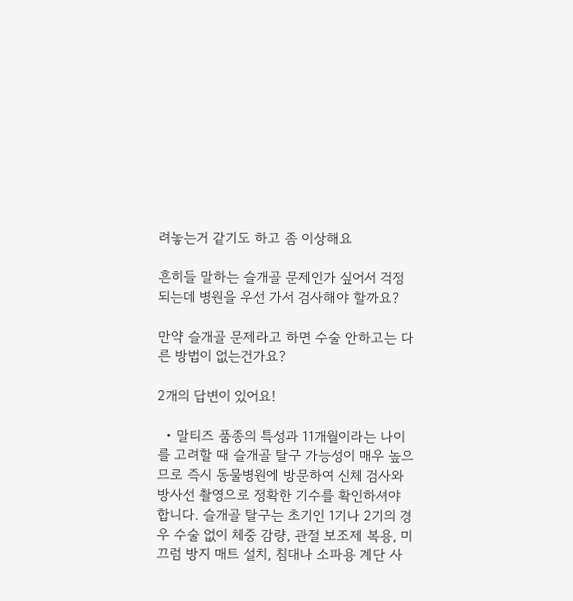려놓는거 같기도 하고 좀 이상해요

흔히들 말하는 슬개골 문제인가 싶어서 걱정 되는데 병원을 우선 가서 검사해야 할까요?

만약 슬개골 문제라고 하면 수술 안하고는 다른 방법이 없는건가요?

2개의 답변이 있어요!

  • 말티즈 품종의 특성과 11개월이라는 나이를 고려할 때 슬개골 탈구 가능성이 매우 높으므로 즉시 동물병원에 방문하여 신체 검사와 방사선 촬영으로 정확한 기수를 확인하셔야 합니다. 슬개골 탈구는 초기인 1기나 2기의 경우 수술 없이 체중 감량, 관절 보조제 복용, 미끄럼 방지 매트 설치, 침대나 소파용 계단 사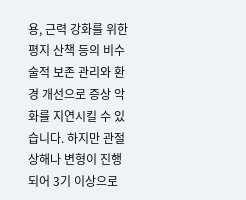용, 근력 강화를 위한 평지 산책 등의 비수술적 보존 관리와 환경 개선으로 증상 악화를 지연시킬 수 있습니다. 하지만 관절 상해나 변형이 진행되어 3기 이상으로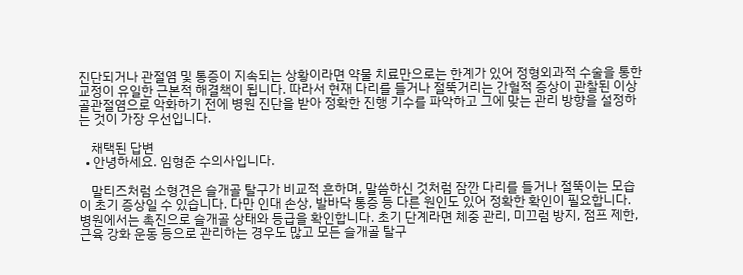진단되거나 관절염 및 통증이 지속되는 상황이라면 약물 치료만으로는 한계가 있어 정형외과적 수술을 통한 교정이 유일한 근본적 해결책이 됩니다. 따라서 현재 다리를 들거나 절뚝거리는 간헐적 증상이 관찰된 이상 골관절염으로 악화하기 전에 병원 진단을 받아 정확한 진행 기수를 파악하고 그에 맞는 관리 방향을 설정하는 것이 가장 우선입니다.

    채택된 답변
  • 안녕하세요. 임형준 수의사입니다.

    말티즈처럼 소형견은 슬개골 탈구가 비교적 흔하며, 말씀하신 것처럼 잠깐 다리를 들거나 절뚝이는 모습이 초기 증상일 수 있습니다. 다만 인대 손상, 발바닥 통증 등 다른 원인도 있어 정확한 확인이 필요합니다. 병원에서는 촉진으로 슬개골 상태와 등급을 확인합니다. 초기 단계라면 체중 관리, 미끄럼 방지, 점프 제한, 근육 강화 운동 등으로 관리하는 경우도 많고 모든 슬개골 탈구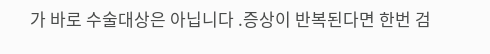가 바로 수술대상은 아닙니다 .증상이 반복된다면 한번 검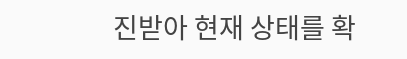진받아 현재 상태를 확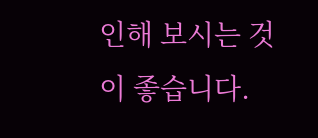인해 보시는 것이 좋습니다.